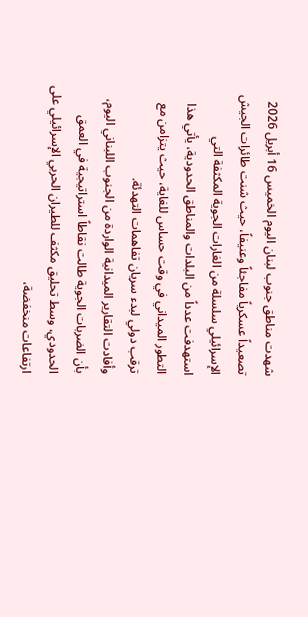شهدت مناطق جنوب لبنان اليوم الخميس 16 أبريل 2026 تصعيداً عسكرياً مفاجئاً وعنيفاً، حيث شنت طائرات الجيش الإسرائيلي سلسلة من الغارات الجوية المكثفة التي استهدفت عدداً من البلدات والمناطق الحدودية، يأتي هذا التطور الميداني في وقت حساس للغاية، حيث يتزامن مع ترقب دولي لبدء سريان تفاهمات التهدئة.
وأفادت التقارير الميدانية الواردة من الجنوب اللبناني اليوم، بأن الضربات الجوية طالت نقاطاً استراتيجية في العمق الحدودي، وسط تحليق مكثف للطيران الحربي الإسرائيلي على ارتفاعات منخفضة،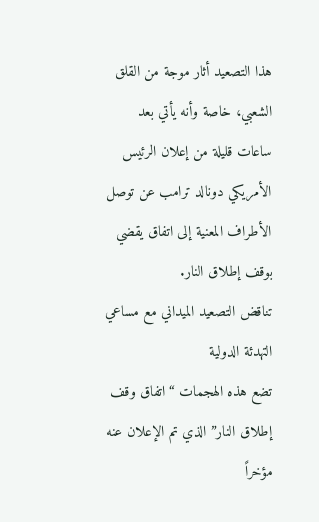هذا التصعيد أثار موجة من القلق الشعبي، خاصة وأنه يأتي بعد ساعات قليلة من إعلان الرئيس الأمريكي دونالد ترامب عن توصل الأطراف المعنية إلى اتفاق يقضي بوقف إطلاق النار.
تناقض التصعيد الميداني مع مساعي التهدئة الدولية
تضع هذه الهجمات “اتفاق وقف إطلاق النار” الذي تم الإعلان عنه مؤخراً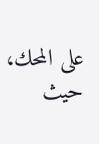على المحك، حيث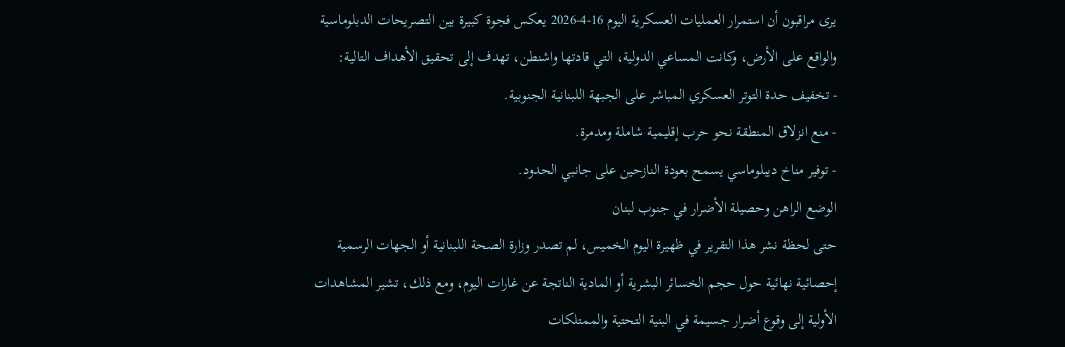يرى مراقبون أن استمرار العمليات العسكرية اليوم 16-4-2026 يعكس فجوة كبيرة بين التصريحات الدبلوماسية والواقع على الأرض، وكانت المساعي الدولية، التي قادتها واشنطن، تهدف إلى تحقيق الأهداف التالية:
- تخفيف حدة التوتر العسكري المباشر على الجبهة اللبنانية الجنوبية.
- منع انزلاق المنطقة نحو حرب إقليمية شاملة ومدمرة.
- توفير مناخ ديبلوماسي يسمح بعودة النازحين على جانبي الحدود.
الوضع الراهن وحصيلة الأضرار في جنوب لبنان
حتى لحظة نشر هذا التقرير في ظهيرة اليوم الخميس، لم تصدر وزارة الصحة اللبنانية أو الجهات الرسمية إحصائية نهائية حول حجم الخسائر البشرية أو المادية الناتجة عن غارات اليوم، ومع ذلك، تشير المشاهدات الأولية إلى وقوع أضرار جسيمة في البنية التحتية والممتلكات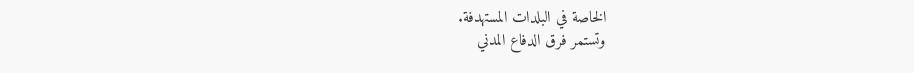الخاصة في البلدات المستهدفة.
وتستمر فرق الدفاع المدني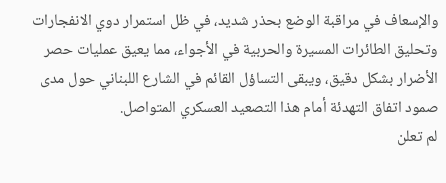والإسعاف في مراقبة الوضع بحذر شديد، في ظل استمرار دوي الانفجارات وتحليق الطائرات المسيرة والحربية في الأجواء، مما يعيق عمليات حصر الأضرار بشكل دقيق، ويبقى التساؤل القائم في الشارع اللبناني حول مدى صمود اتفاق التهدئة أمام هذا التصعيد العسكري المتواصل.
لم تعلن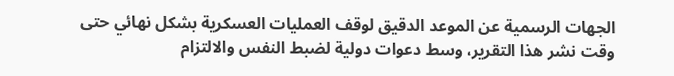الجهات الرسمية عن الموعد الدقيق لوقف العمليات العسكرية بشكل نهائي حتى وقت نشر هذا التقرير، وسط دعوات دولية لضبط النفس والالتزام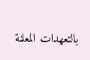بالتعهدات المعلنة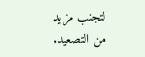لتجنب مزيد من التصعيد.